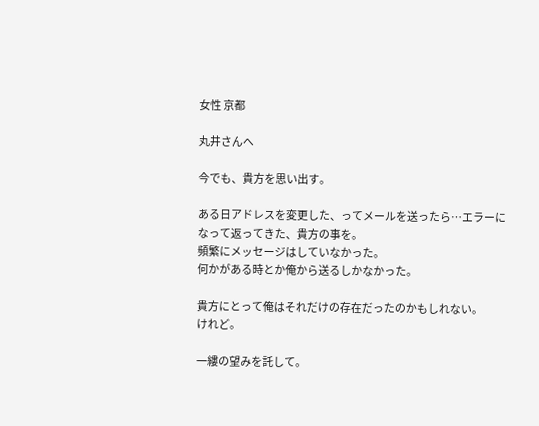女性 京都

丸井さんへ

今でも、貴方を思い出す。

ある日アドレスを変更した、ってメールを送ったら…エラーになって返ってきた、貴方の事を。
頻繁にメッセージはしていなかった。
何かがある時とか俺から送るしかなかった。

貴方にとって俺はそれだけの存在だったのかもしれない。
けれど。

一縷の望みを託して。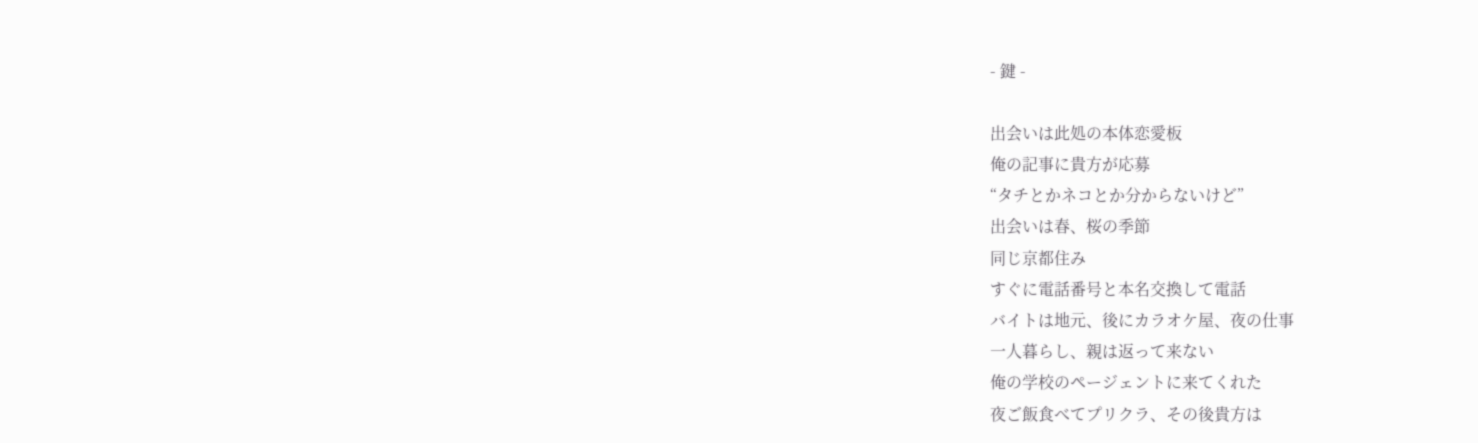- 鍵 -

出会いは此処の本体恋愛板
俺の記事に貴方が応募
“タチとかネコとか分からないけど”
出会いは春、桜の季節
同じ京都住み
すぐに電話番号と本名交換して電話
バイトは地元、後にカラオケ屋、夜の仕事
一人暮らし、親は返って来ない
俺の学校のページェントに来てくれた
夜ご飯食べてプリクラ、その後貴方は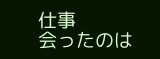仕事
会ったのは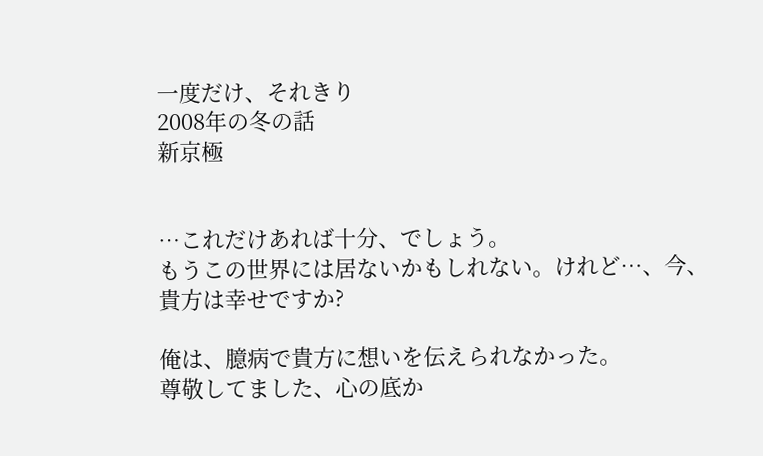一度だけ、それきり
2008年の冬の話
新京極


…これだけあれば十分、でしょう。
もうこの世界には居ないかもしれない。けれど…、今、貴方は幸せですか?

俺は、臆病で貴方に想いを伝えられなかった。
尊敬してました、心の底か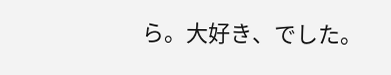ら。大好き、でした。